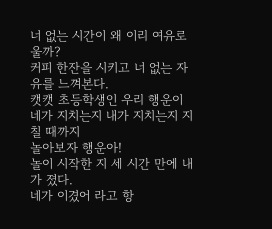너 없는 시간이 왜 이리 여유로울까?
커피 한잔을 시키고 너 없는 자유를 느껴본다.
캣캣 초등학생인 우리 행운이
네가 지치는지 내가 지치는지 지칠 때까지
놀아보자 행운아!
놀이 시작한 지 세 시간 만에 내가 졌다.
네가 이겼어 라고 항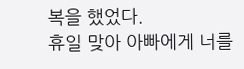복을 했었다.
휴일 맞아 아빠에게 너를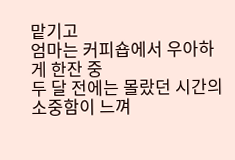맡기고
엄마는 커피숍에서 우아하게 한잔 중
두 달 전에는 몰랐던 시간의 소중함이 느껴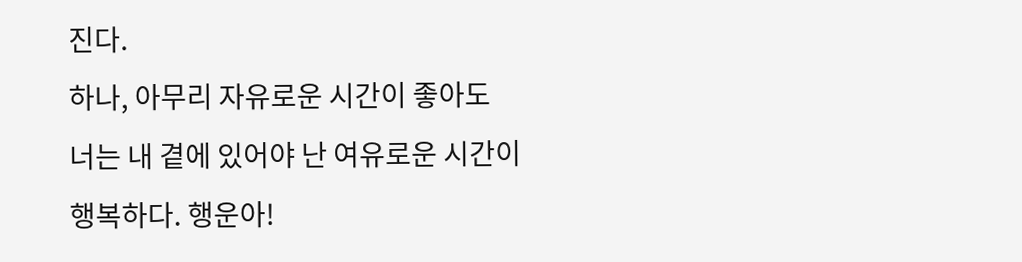진다.
하나, 아무리 자유로운 시간이 좋아도
너는 내 곁에 있어야 난 여유로운 시간이
행복하다. 행운아!